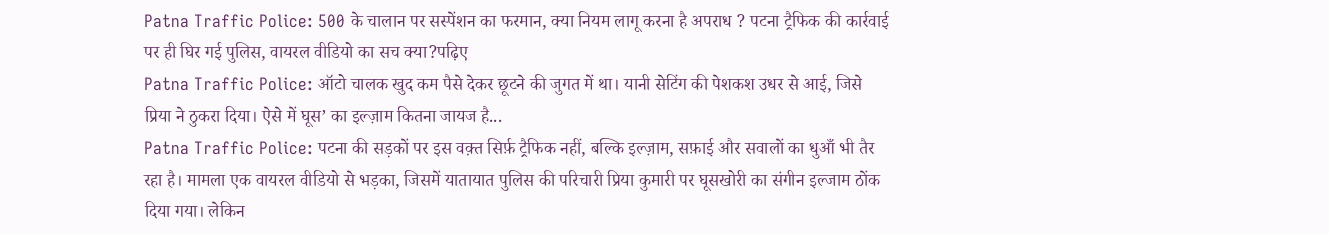Patna Traffic Police: 500 के चालान पर सस्पेंशन का फरमान, क्या नियम लागू करना है अपराध ? पटना ट्रैफिक की कार्रवाई पर ही घिर गई पुलिस, वायरल वीडियो का सच क्या?पढ़िए
Patna Traffic Police: ऑटो चालक खुद कम पैसे देकर छूटने की जुगत में था। यानी सेटिंग की पेशकश उधर से आई, जिसे प्रिया ने ठुकरा दिया। ऐसे में घूस’ का इल्ज़ाम कितना जायज है...
Patna Traffic Police: पटना की सड़कों पर इस वक़्त सिर्फ़ ट्रैफिक नहीं, बल्कि इल्ज़ाम, सफ़ाई और सवालों का धुआँ भी तैर रहा है। मामला एक वायरल वीडियो से भड़का, जिसमें यातायात पुलिस की परिचारी प्रिया कुमारी पर घूसखोरी का संगीन इल्जाम ठोंक दिया गया। लेकिन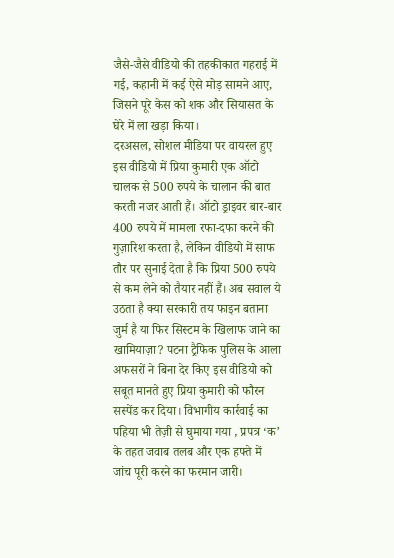जैसे-जैसे वीडियो की तहकीकात गहराई में गई, कहानी में कई ऐसे मोड़ सामने आए, जिसने पूरे केस को शक और सियासत के घेरे में ला खड़ा किया।
दरअसल, सोशल मीडिया पर वायरल हुए इस वीडियो में प्रिया कुमारी एक ऑटो चालक से 500 रुपये के चालान की बात करती नजर आती हैं। ऑटो ड्राइवर बार-बार 400 रुपये में मामला रफा-दफा करने की गुज़ारिश करता है, लेकिन वीडियो में साफ तौर पर सुनाई देता है कि प्रिया 500 रुपये से कम लेने को तैयार नहीं हैं। अब सवाल ये उठता है क्या सरकारी तय फाइन बताना जुर्म है या फिर सिस्टम के खिलाफ जाने का खामियाज़ा? पटना ट्रैफिक पुलिस के आला अफसरों ने बिना देर किए इस वीडियो को सबूत मानते हुए प्रिया कुमारी को फौरन सस्पेंड कर दिया। विभागीय कार्रवाई का पहिया भी तेज़ी से घुमाया गया , प्रपत्र ‘क’ के तहत जवाब तलब और एक हफ्ते में जांच पूरी करने का फरमान जारी।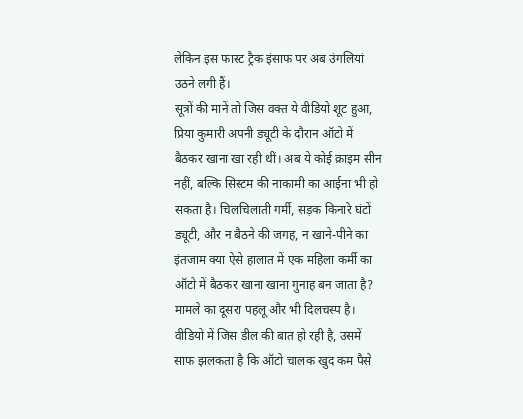लेकिन इस फास्ट ट्रैक इंसाफ पर अब उंगलियां उठने लगी हैं।
सूत्रों की मानें तो जिस वक्त ये वीडियो शूट हुआ, प्रिया कुमारी अपनी ड्यूटी के दौरान ऑटो में बैठकर खाना खा रही थीं। अब ये कोई क्राइम सीन नहीं, बल्कि सिस्टम की नाकामी का आईना भी हो सकता है। चिलचिलाती गर्मी, सड़क किनारे घंटों ड्यूटी, और न बैठने की जगह, न खाने-पीने का इंतजाम क्या ऐसे हालात में एक महिला कर्मी का ऑटो में बैठकर खाना खाना गुनाह बन जाता है?
मामले का दूसरा पहलू और भी दिलचस्प है। वीडियो में जिस डील की बात हो रही है, उसमें साफ झलकता है कि ऑटो चालक खुद कम पैसे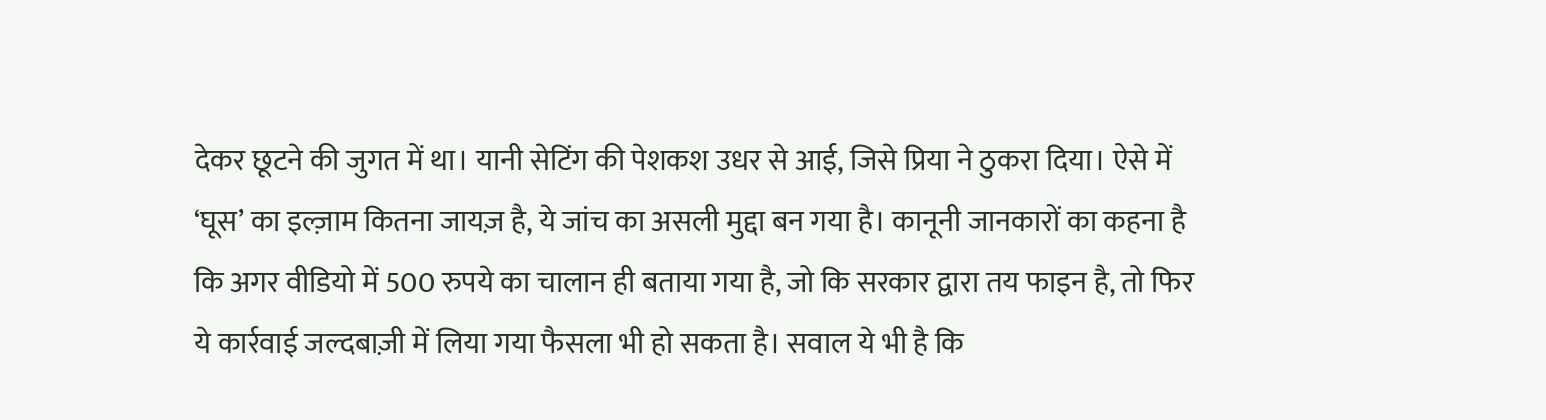देकर छूटने की जुगत में था। यानी सेटिंग की पेशकश उधर से आई, जिसे प्रिया ने ठुकरा दिया। ऐसे में ‘घूस’ का इल्ज़ाम कितना जायज़ है, ये जांच का असली मुद्दा बन गया है। कानूनी जानकारों का कहना है कि अगर वीडियो में 500 रुपये का चालान ही बताया गया है, जो कि सरकार द्वारा तय फाइन है, तो फिर ये कार्रवाई जल्दबाज़ी में लिया गया फैसला भी हो सकता है। सवाल ये भी है कि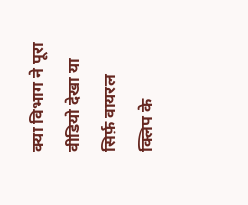क्या विभाग ने पूरा वीडियो देखा या सिर्फ़ वायरल क्लिप के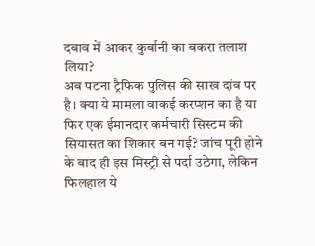दबाव में आकर कुर्बानी का बकरा तलाश लिया?
अब पटना ट्रैफिक पुलिस की साख दांव पर है। क्या ये मामला वाकई करप्शन का है या फिर एक ईमानदार कर्मचारी सिस्टम की सियासत का शिकार बन गई? जांच पूरी होने के बाद ही इस मिस्ट्री से पर्दा उठेगा, लेकिन फिलहाल ये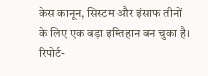केस कानून, सिस्टम और इंसाफ तीनों के लिए एक बड़ा इम्तिहान बन चुका है।
रिपोर्ट-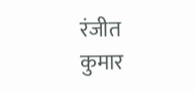रंजीत कुमार